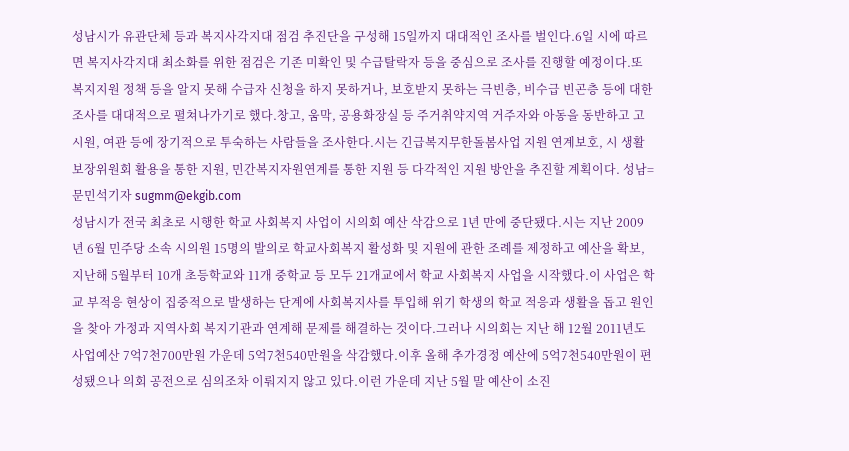성남시가 유관단체 등과 복지사각지대 점검 추진단을 구성해 15일까지 대대적인 조사를 벌인다.6일 시에 따르면 복지사각지대 최소화를 위한 점검은 기존 미확인 및 수급탈락자 등을 중심으로 조사를 진행할 예정이다.또 복지지원 정책 등을 알지 못해 수급자 신청을 하지 못하거나, 보호받지 못하는 극빈층, 비수급 빈곤층 등에 대한 조사를 대대적으로 펼쳐나가기로 했다.창고, 움막, 공용화장실 등 주거취약지역 거주자와 아동을 동반하고 고시원, 여관 등에 장기적으로 투숙하는 사람들을 조사한다.시는 긴급복지무한돌봄사업 지원 연계보호, 시 생활보장위원회 활용을 통한 지원, 민간복지자원연계를 통한 지원 등 다각적인 지원 방안을 추진할 계획이다. 성남=문민석기자 sugmm@ekgib.com
성남시가 전국 최초로 시행한 학교 사회복지 사업이 시의회 예산 삭감으로 1년 만에 중단됐다.시는 지난 2009년 6월 민주당 소속 시의원 15명의 발의로 학교사회복지 활성화 및 지원에 관한 조례를 제정하고 예산을 확보, 지난해 5월부터 10개 초등학교와 11개 중학교 등 모두 21개교에서 학교 사회복지 사업을 시작했다.이 사업은 학교 부적응 현상이 집중적으로 발생하는 단계에 사회복지사를 투입해 위기 학생의 학교 적응과 생활을 돕고 원인을 찾아 가정과 지역사회 복지기관과 연계해 문제를 해결하는 것이다.그러나 시의회는 지난 해 12월 2011년도 사업예산 7억7천700만원 가운데 5억7천540만원을 삭감했다.이후 올해 추가경정 예산에 5억7천540만원이 편성됐으나 의회 공전으로 심의조차 이뤄지지 않고 있다.이런 가운데 지난 5월 말 예산이 소진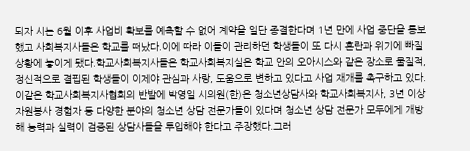되자 시는 6월 이후 사업비 확보를 예측할 수 없어 계약을 일단 종결한다며 1년 만에 사업 중단을 통보했고 사회복지사들은 학교를 떠났다.이에 따라 이들이 관리하던 학생들이 또 다시 혼란과 위기에 빠질 상황에 놓이게 됐다.학교사회복지사들은 학교사회복지실은 학교 안의 오아시스와 같은 장소로 물질적, 정신적으로 결핍된 학생들이 이제야 관심과 사랑, 도움으로 변하고 있다고 사업 재개를 촉구하고 있다.이같은 학교사회복지사협회의 반발에 박영일 시의원(한)은 청소년상담사와 학교사회복지사, 3년 이상 자원봉사 경험자 등 다양한 분야의 청소년 상담 전문가들이 있다며 청소년 상담 전문가 모두에게 개방해 능력과 실력이 검증된 상담사들을 투입해야 한다고 주장했다.그러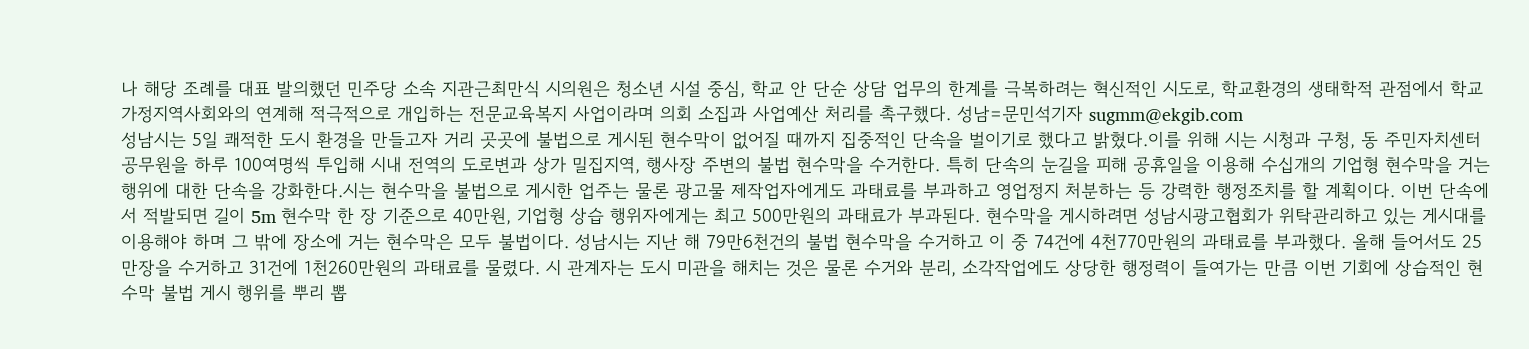나 해당 조례를 대표 발의했던 민주당 소속 지관근최만식 시의원은 청소년 시설 중심, 학교 안 단순 상담 업무의 한계를 극복하려는 혁신적인 시도로, 학교환경의 생태학적 관점에서 학교가정지역사회와의 연계해 적극적으로 개입하는 전문교육복지 사업이라며 의회 소집과 사업예산 처리를 촉구했다. 성남=문민석기자 sugmm@ekgib.com
성남시는 5일 쾌적한 도시 환경을 만들고자 거리 곳곳에 불법으로 게시된 현수막이 없어질 때까지 집중적인 단속을 벌이기로 했다고 밝혔다.이를 위해 시는 시청과 구청, 동 주민자치센터 공무원을 하루 100여명씩 투입해 시내 전역의 도로변과 상가 밀집지역, 행사장 주변의 불법 현수막을 수거한다. 특히 단속의 눈길을 피해 공휴일을 이용해 수십개의 기업형 현수막을 거는 행위에 대한 단속을 강화한다.시는 현수막을 불법으로 게시한 업주는 물론 광고물 제작업자에게도 과태료를 부과하고 영업정지 처분하는 등 강력한 행정조치를 할 계획이다. 이번 단속에서 적발되면 길이 5m 현수막 한 장 기준으로 40만원, 기업형 상습 행위자에게는 최고 500만원의 과태료가 부과된다. 현수막을 게시하려면 성남시광고협회가 위탁관리하고 있는 게시대를 이용해야 하며 그 밖에 장소에 거는 현수막은 모두 불법이다. 성남시는 지난 해 79만6천건의 불법 현수막을 수거하고 이 중 74건에 4천770만원의 과태료를 부과했다. 올해 들어서도 25만장을 수거하고 31건에 1천260만원의 과태료를 물렸다. 시 관계자는 도시 미관을 해치는 것은 물론 수거와 분리, 소각작업에도 상당한 행정력이 들여가는 만큼 이번 기회에 상습적인 현수막 불법 게시 행위를 뿌리 뽑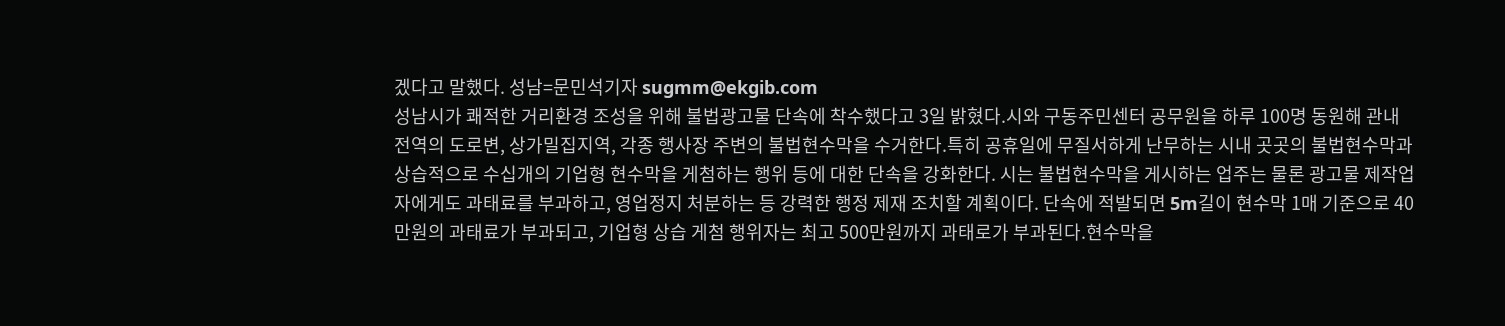겠다고 말했다. 성남=문민석기자 sugmm@ekgib.com
성남시가 쾌적한 거리환경 조성을 위해 불법광고물 단속에 착수했다고 3일 밝혔다.시와 구동주민센터 공무원을 하루 100명 동원해 관내 전역의 도로변, 상가밀집지역, 각종 행사장 주변의 불법현수막을 수거한다.특히 공휴일에 무질서하게 난무하는 시내 곳곳의 불법현수막과 상습적으로 수십개의 기업형 현수막을 게첨하는 행위 등에 대한 단속을 강화한다. 시는 불법현수막을 게시하는 업주는 물론 광고물 제작업자에게도 과태료를 부과하고, 영업정지 처분하는 등 강력한 행정 제재 조치할 계획이다. 단속에 적발되면 5m길이 현수막 1매 기준으로 40만원의 과태료가 부과되고, 기업형 상습 게첨 행위자는 최고 500만원까지 과태로가 부과된다.현수막을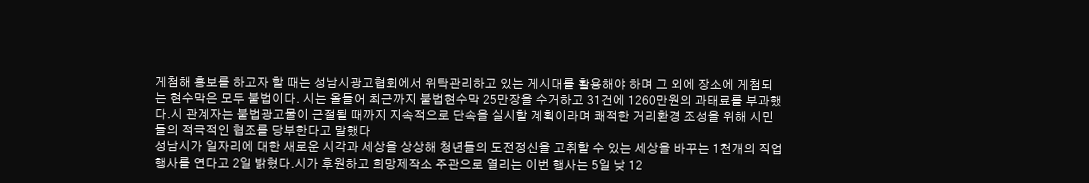게첨해 홍보를 하고자 할 때는 성남시광고협회에서 위탁관리하고 있는 게시대를 활용해야 하며 그 외에 장소에 게첨되는 현수막은 모두 불법이다. 시는 올들어 최근까지 불법현수막 25만장을 수거하고 31건에 1260만원의 과태료를 부과했다.시 관계자는 불법광고물이 근절될 때까지 지속적으로 단속을 실시할 계획이라며 쾌적한 거리환경 조성을 위해 시민들의 적극적인 협조를 당부한다고 말했다
성남시가 일자리에 대한 새로운 시각과 세상을 상상해 청년들의 도전정신을 고취할 수 있는 세상을 바꾸는 1천개의 직업 행사를 연다고 2일 밝혔다.시가 후원하고 희망제작소 주관으로 열리는 이번 행사는 5일 낮 12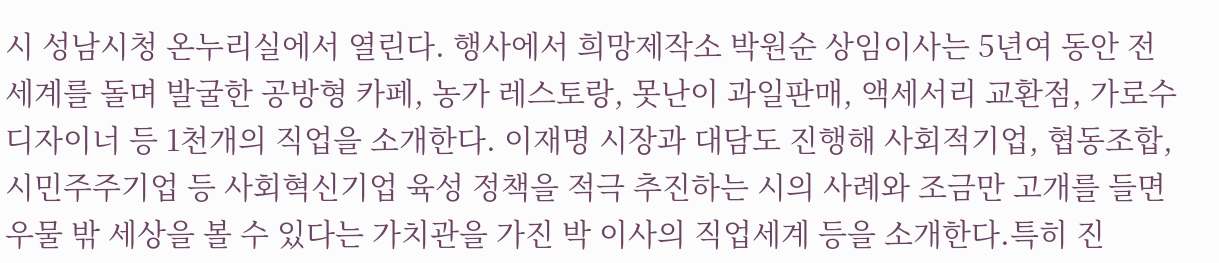시 성남시청 온누리실에서 열린다. 행사에서 희망제작소 박원순 상임이사는 5년여 동안 전세계를 돌며 발굴한 공방형 카페, 농가 레스토랑, 못난이 과일판매, 액세서리 교환점, 가로수 디자이너 등 1천개의 직업을 소개한다. 이재명 시장과 대담도 진행해 사회적기업, 협동조합, 시민주주기업 등 사회혁신기업 육성 정책을 적극 추진하는 시의 사례와 조금만 고개를 들면 우물 밖 세상을 볼 수 있다는 가치관을 가진 박 이사의 직업세계 등을 소개한다.특히 진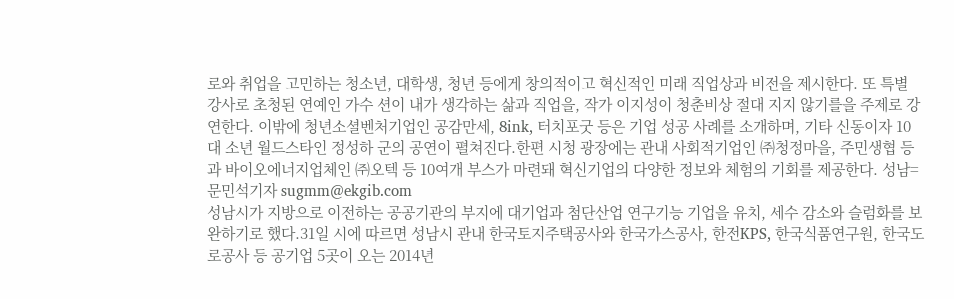로와 취업을 고민하는 청소년, 대학생, 청년 등에게 창의적이고 혁신적인 미래 직업상과 비전을 제시한다. 또 특별 강사로 초청된 연예인 가수 션이 내가 생각하는 삶과 직업을, 작가 이지성이 청춘비상 절대 지지 않기를을 주제로 강연한다. 이밖에 청년소셜벤처기업인 공감만세, 8ink, 터치포굿 등은 기업 성공 사례를 소개하며, 기타 신동이자 10대 소년 월드스타인 정성하 군의 공연이 펼쳐진다.한편 시청 광장에는 관내 사회적기업인 ㈜청정마을, 주민생협 등과 바이오에너지업체인 ㈜오텍 등 10여개 부스가 마련돼 혁신기업의 다양한 정보와 체험의 기회를 제공한다. 성남=문민석기자 sugmm@ekgib.com
성남시가 지방으로 이전하는 공공기관의 부지에 대기업과 첨단산업 연구기능 기업을 유치, 세수 감소와 슬럼화를 보완하기로 했다.31일 시에 따르면 성남시 관내 한국토지주택공사와 한국가스공사, 한전KPS, 한국식품연구원, 한국도로공사 등 공기업 5곳이 오는 2014년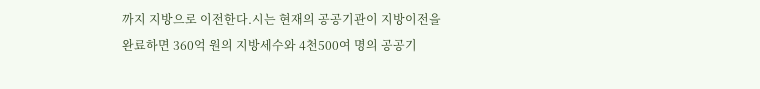까지 지방으로 이전한다.시는 현재의 공공기관이 지방이전을 완료하면 360억 원의 지방세수와 4천500여 명의 공공기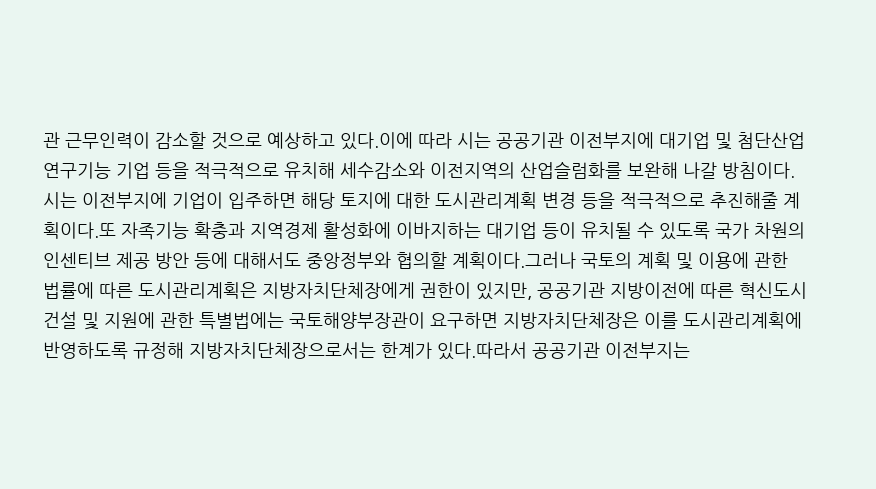관 근무인력이 감소할 것으로 예상하고 있다.이에 따라 시는 공공기관 이전부지에 대기업 및 첨단산업 연구기능 기업 등을 적극적으로 유치해 세수감소와 이전지역의 산업슬럼화를 보완해 나갈 방침이다.시는 이전부지에 기업이 입주하면 해당 토지에 대한 도시관리계획 변경 등을 적극적으로 추진해줄 계획이다.또 자족기능 확충과 지역경제 활성화에 이바지하는 대기업 등이 유치될 수 있도록 국가 차원의 인센티브 제공 방안 등에 대해서도 중앙정부와 협의할 계획이다.그러나 국토의 계획 및 이용에 관한 법률에 따른 도시관리계획은 지방자치단체장에게 권한이 있지만, 공공기관 지방이전에 따른 혁신도시 건설 및 지원에 관한 특별법에는 국토해양부장관이 요구하면 지방자치단체장은 이를 도시관리계획에 반영하도록 규정해 지방자치단체장으로서는 한계가 있다.따라서 공공기관 이전부지는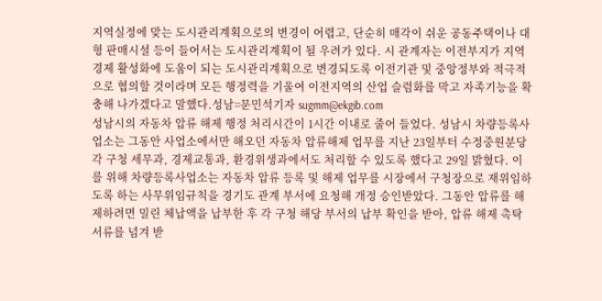지역실정에 맞는 도시관리계획으로의 변경이 어렵고, 단순히 매각이 쉬운 공동주택이나 대형 판매시설 등이 들어서는 도시관리계획이 될 우려가 있다. 시 관계자는 이전부지가 지역경제 활성화에 도움이 되는 도시관리계획으로 변경되도록 이전기관 및 중앙정부와 적극적으로 협의할 것이라며 모든 행정력을 기울여 이전지역의 산업 슬럼화를 막고 자족기능을 확충해 나가겠다고 말했다.성남=문민석기자 sugmm@ekgib.com
성남시의 자동차 압류 해제 행정 처리시간이 1시간 이내로 줄어 들었다. 성남시 차량등록사업소는 그동안 사업소에서만 해오던 자동차 압류해제 업무를 지난 23일부터 수정중원분당 각 구청 세무과, 경제교통과, 환경위생과에서도 처리할 수 있도록 했다고 29일 밝혔다. 이를 위해 차량등록사업소는 자동차 압류 등록 및 해제 업무를 시장에서 구청장으로 재위임하도록 하는 사무위임규칙을 경기도 관계 부서에 요청해 개정 승인받았다. 그동안 압류를 해제하려면 밀린 체납액을 납부한 후 각 구청 해당 부서의 납부 확인을 받아, 압류 해제 촉탁서류를 넘겨 받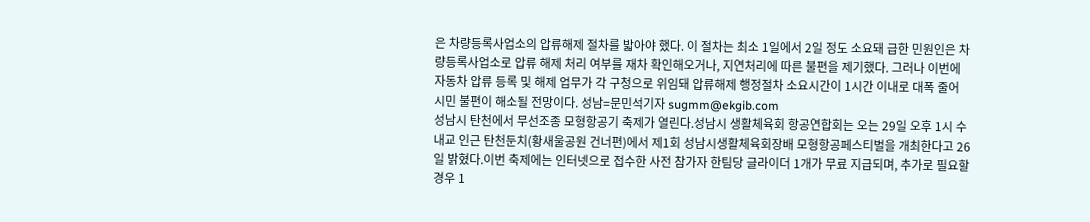은 차량등록사업소의 압류해제 절차를 밟아야 했다. 이 절차는 최소 1일에서 2일 정도 소요돼 급한 민원인은 차량등록사업소로 압류 해제 처리 여부를 재차 확인해오거나, 지연처리에 따른 불편을 제기했다. 그러나 이번에 자동차 압류 등록 및 해제 업무가 각 구청으로 위임돼 압류해제 행정절차 소요시간이 1시간 이내로 대폭 줄어 시민 불편이 해소될 전망이다. 성남=문민석기자 sugmm@ekgib.com
성남시 탄천에서 무선조종 모형항공기 축제가 열린다.성남시 생활체육회 항공연합회는 오는 29일 오후 1시 수내교 인근 탄천둔치(황새울공원 건너편)에서 제1회 성남시생활체육회장배 모형항공페스티벌을 개최한다고 26일 밝혔다.이번 축제에는 인터넷으로 접수한 사전 참가자 한팀당 글라이더 1개가 무료 지급되며, 추가로 필요할 경우 1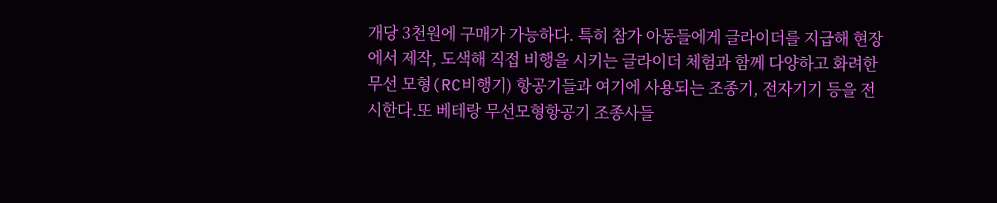개당 3천원에 구매가 가능하다. 특히 참가 아동들에게 글라이더를 지급해 현장에서 제작, 도색해 직접 비행을 시키는 글라이더 체험과 함께 다양하고 화려한 무선 모형(RC비행기) 항공기들과 여기에 사용되는 조종기, 전자기기 등을 전시한다.또 베테랑 무선모형항공기 조종사들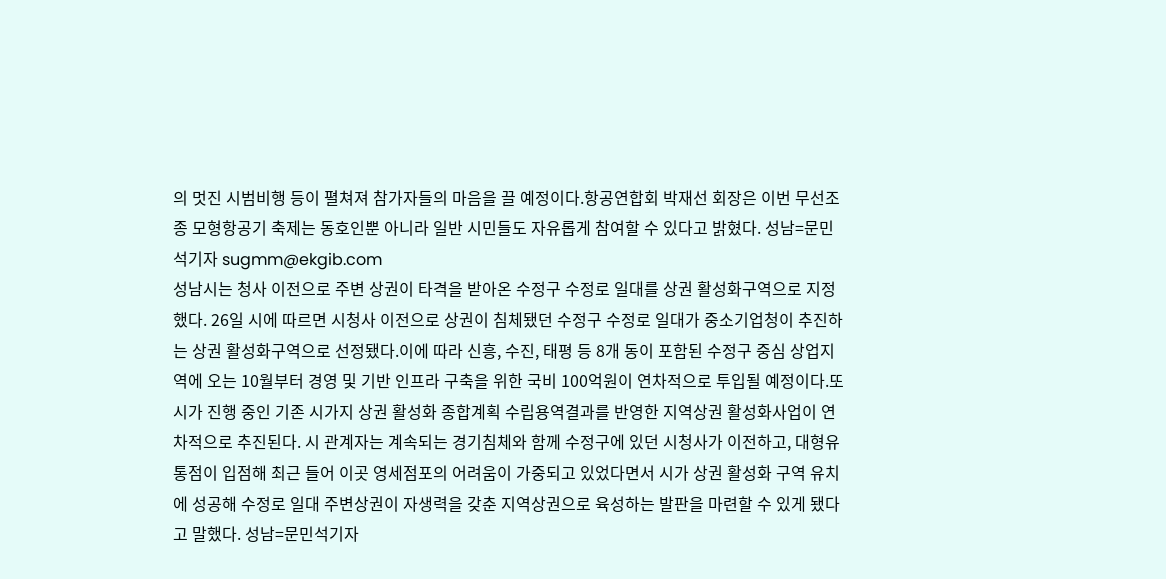의 멋진 시범비행 등이 펼쳐져 참가자들의 마음을 끌 예정이다.항공연합회 박재선 회장은 이번 무선조종 모형항공기 축제는 동호인뿐 아니라 일반 시민들도 자유롭게 참여할 수 있다고 밝혔다. 성남=문민석기자 sugmm@ekgib.com
성남시는 청사 이전으로 주변 상권이 타격을 받아온 수정구 수정로 일대를 상권 활성화구역으로 지정했다. 26일 시에 따르면 시청사 이전으로 상권이 침체됐던 수정구 수정로 일대가 중소기업청이 추진하는 상권 활성화구역으로 선정됐다.이에 따라 신흥, 수진, 태평 등 8개 동이 포함된 수정구 중심 상업지역에 오는 10월부터 경영 및 기반 인프라 구축을 위한 국비 100억원이 연차적으로 투입될 예정이다.또 시가 진행 중인 기존 시가지 상권 활성화 종합계획 수립용역결과를 반영한 지역상권 활성화사업이 연차적으로 추진된다. 시 관계자는 계속되는 경기침체와 함께 수정구에 있던 시청사가 이전하고, 대형유통점이 입점해 최근 들어 이곳 영세점포의 어려움이 가중되고 있었다면서 시가 상권 활성화 구역 유치에 성공해 수정로 일대 주변상권이 자생력을 갖춘 지역상권으로 육성하는 발판을 마련할 수 있게 됐다고 말했다. 성남=문민석기자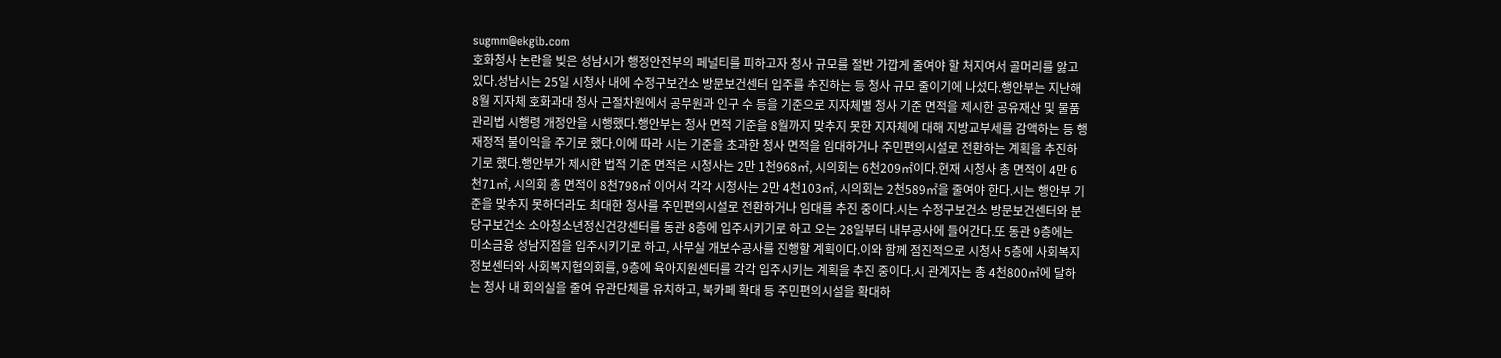sugmm@ekgib.com
호화청사 논란을 빚은 성남시가 행정안전부의 페널티를 피하고자 청사 규모를 절반 가깝게 줄여야 할 처지여서 골머리를 앓고 있다.성남시는 25일 시청사 내에 수정구보건소 방문보건센터 입주를 추진하는 등 청사 규모 줄이기에 나섰다.행안부는 지난해 8월 지자체 호화과대 청사 근절차원에서 공무원과 인구 수 등을 기준으로 지자체별 청사 기준 면적을 제시한 공유재산 및 물품 관리법 시행령 개정안을 시행했다.행안부는 청사 면적 기준을 8월까지 맞추지 못한 지자체에 대해 지방교부세를 감액하는 등 행재정적 불이익을 주기로 했다.이에 따라 시는 기준을 초과한 청사 면적을 임대하거나 주민편의시설로 전환하는 계획을 추진하기로 했다.행안부가 제시한 법적 기준 면적은 시청사는 2만 1천968㎡, 시의회는 6천209㎡이다.현재 시청사 총 면적이 4만 6천71㎡, 시의회 총 면적이 8천798㎡ 이어서 각각 시청사는 2만 4천103㎡, 시의회는 2천589㎡을 줄여야 한다.시는 행안부 기준을 맞추지 못하더라도 최대한 청사를 주민편의시설로 전환하거나 임대를 추진 중이다.시는 수정구보건소 방문보건센터와 분당구보건소 소아청소년정신건강센터를 동관 8층에 입주시키기로 하고 오는 28일부터 내부공사에 들어간다.또 동관 9층에는 미소금융 성남지점을 입주시키기로 하고, 사무실 개보수공사를 진행할 계획이다.이와 함께 점진적으로 시청사 5층에 사회복지정보센터와 사회복지협의회를, 9층에 육아지원센터를 각각 입주시키는 계획을 추진 중이다.시 관계자는 총 4천800㎡에 달하는 청사 내 회의실을 줄여 유관단체를 유치하고, 북카페 확대 등 주민편의시설을 확대하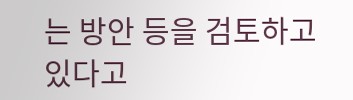는 방안 등을 검토하고 있다고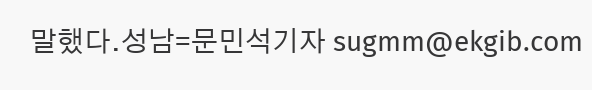말했다.성남=문민석기자 sugmm@ekgib.com